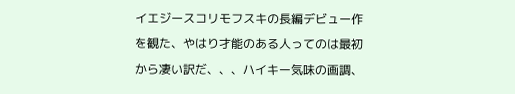イエジースコリモフスキの長編デビュー作を観た、やはり才能のある人ってのは最初から凄い訳だ、、、ハイキー気味の画調、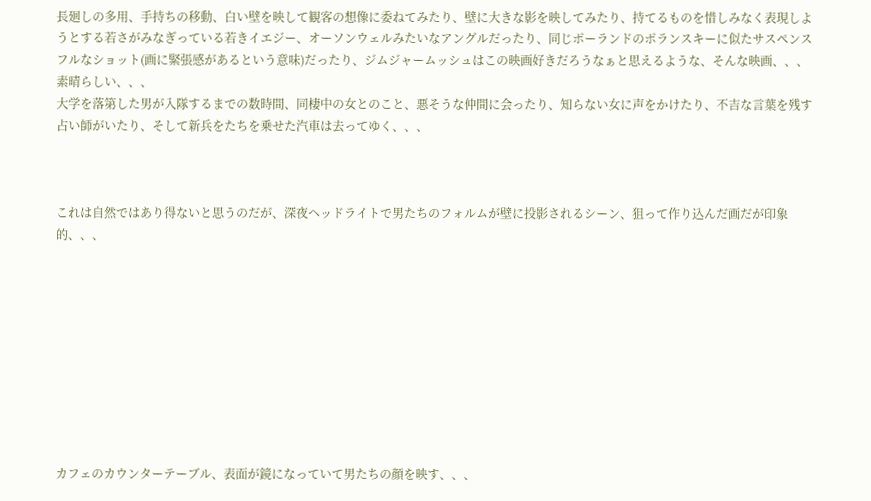長廻しの多用、手持ちの移動、白い壁を映して観客の想像に委ねてみたり、壁に大きな影を映してみたり、持てるものを惜しみなく表現しようとする若さがみなぎっている若きイエジー、オーソンウェルみたいなアングルだったり、同じポーランドのポランスキーに似たサスペンスフルなショット(画に緊張感があるという意味)だったり、ジムジャームッシュはこの映画好きだろうなぁと思えるような、そんな映画、、、素晴らしい、、、
大学を落第した男が入隊するまでの数時間、同棲中の女とのこと、悪そうな仲間に会ったり、知らない女に声をかけたり、不吉な言葉を残す占い師がいたり、そして新兵をたちを乗せた汽車は去ってゆく、、、



これは自然ではあり得ないと思うのだが、深夜ヘッドライトで男たちのフォルムが壁に投影されるシーン、狙って作り込んだ画だが印象的、、、










カフェのカウンターテーブル、表面が鏡になっていて男たちの顔を映す、、、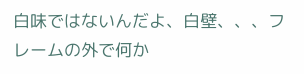白味ではないんだよ、白壁、、、フレームの外で何か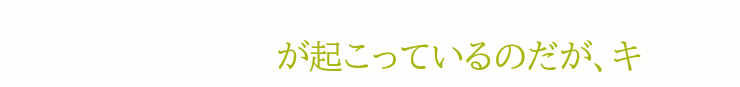が起こっているのだが、キ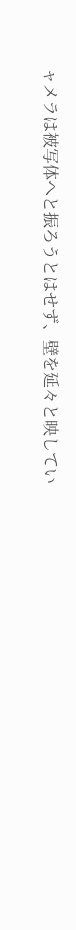ャメラは被写体へと振ろうとはせず、壁を延々と映してい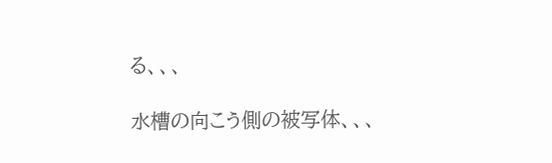る、、、

水槽の向こう側の被写体、、、